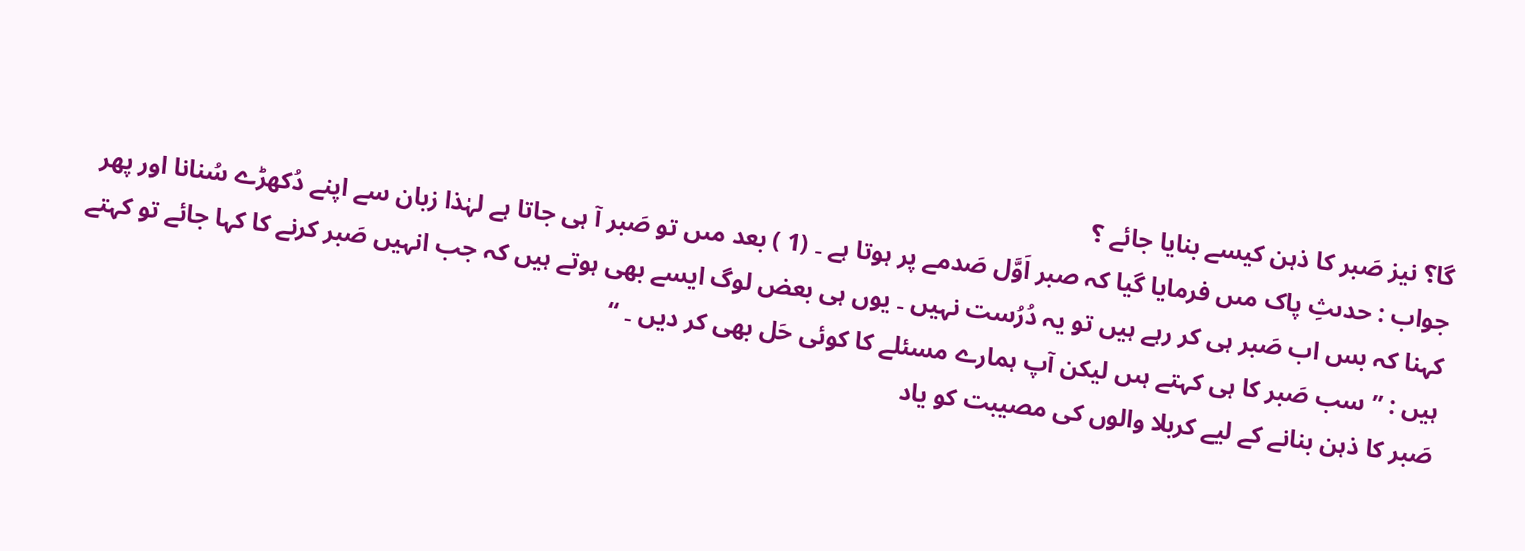گا؟ نیز صَبر کا ذہن کیسے بنایا جائے ؟
جواب : حدىثِ پاک مىں فرمایا گیا کہ صبر اَوَّل صَدمے پر ہوتا ہے ۔ (1 ) بعد مىں تو صَبر آ ہى جاتا ہے لہٰذا زبان سے اپنے دُکھڑے سُنانا اور پھر کہنا کہ بس اب صَبر ہی کر رہے ہیں تو یہ دُرُست نہیں ۔ یوں ہی بعض لوگ ایسے بھی ہوتے ہیں کہ جب انہیں صَبر کرنے کا کہا جائے تو کہتے ہیں : ” سب صَبر کا ہى کہتے ہىں لیکن آپ ہمارے مسئلے کا کوئی حَل بھی کر دیں ۔ “
صَبر کا ذہن بنانے کے لیے کربلا والوں کی مصیبت کو یاد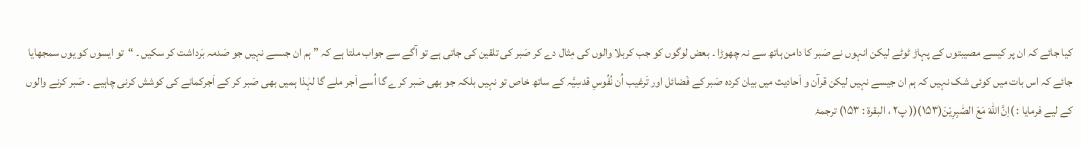کیا جائے کہ ان پر کیسے مصیبتوں کے پہاڑ ٹوٹے لیکن انہوں نے صَبر کا دامن ہاتھ سے نہ چھوڑا ۔ بعض لوگوں کو جب کربلا والوں کی مِثال دے کر صَبر کی تلقین کی جاتی ہے تو آگے سے جواب ملتا ہے کہ ” ہم ان جىسے نہیں جو صَدمہ بَرداشت کر سکیں ۔ “تو ایسوں کو یوں سمجھایا جائے کہ اس بات میں کوئی شک نہیں کہ ہم ان جیسے نہیں لیکن قرآن و اَحادیث میں بیان کردہ صَبر کے فَضائل اور تَرغیب اُن نُفُوسِ قدسِیَّہ کے ساتھ خاص تو نہیں بلکہ جو بھی صَبر کرے گا اُسے اَجر ملے گا لہٰذا ہمیں بھی صَبر کر کے اَجرکمانے کی کوشش کرنی چاہیے ۔ صَبر کرنے والوں کے لیے فرمایا : )اِنَّ اللّٰهَ مَعَ الصّٰبِرِیْنَ(۱۵۳)(( پ۲ ، البقرة : ۱۵۳) ترجمۂ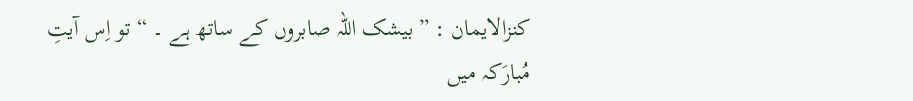کنزالایمان : ” بیشک اللہ صابروں کے ساتھ ہے ۔ “ تو اِس آیتِ مُبارَکہ میں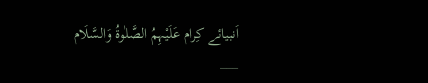اَنبیائے کِرام عَلَیْہِمُ الصَّلٰوۃُ وَالسَّلَام
___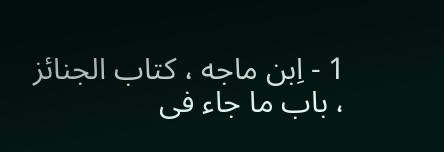1 - اِبن ماجه ، کتاب الجنائز ، باب ما جاء فی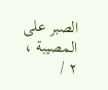الصبر علی المصيبة ، ۲ /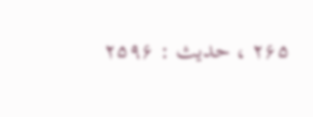۲۶۵ ، حدیث : ۲۵۹۶